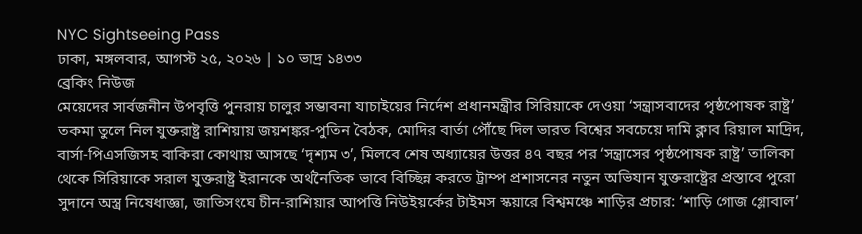NYC Sightseeing Pass
ঢাকা, মঙ্গলবার, আগস্ট ২৫, ২০২৬ | ১০ ভাদ্র ১৪৩৩
ব্রেকিং নিউজ
মেয়েদের সার্বজনীন উপবৃত্তি পুনরায় চালুর সম্ভাবনা যাচাইয়ের নির্দেশ প্রধানমন্ত্রীর সিরিয়াকে দেওয়া ‘সন্ত্রাসবাদের পৃষ্ঠপোষক রাষ্ট্র’ তকমা তুলে নিল যুক্তরাষ্ট্র রাশিয়ায় জয়শঙ্কর-পুতিন বৈঠক, মোদির বার্তা পৌঁছে দিল ভারত বিশ্বের সবচেয়ে দামি ক্লাব রিয়াল মাদ্রিদ, বার্সা-পিএসজিসহ বাকিরা কোথায় আসছে ‘দৃশ্যম ৩’, মিলবে শেষ অধ্যায়ের উত্তর ৪৭ বছর পর ‘সন্ত্রাসের পৃষ্ঠপোষক রাষ্ট্র’ তালিকা থেকে সিরিয়াকে সরাল যুক্তরাষ্ট্র ইরানকে অর্থনৈতিক ভাবে বিচ্ছিন্ন করতে ট্রাম্প প্রশাসনের নতুন অভিযান যুক্তরাষ্ট্রের প্রস্তাবে পুরো সুদানে অস্ত্র নিষেধাজ্ঞা, জাতিসংঘে চীন-রাশিয়ার আপত্তি নিউইয়র্কের টাইমস স্কয়ারে বিশ্বমঞ্চে শাড়ির প্রচার: ‘শাড়ি গোজ গ্লোবাল’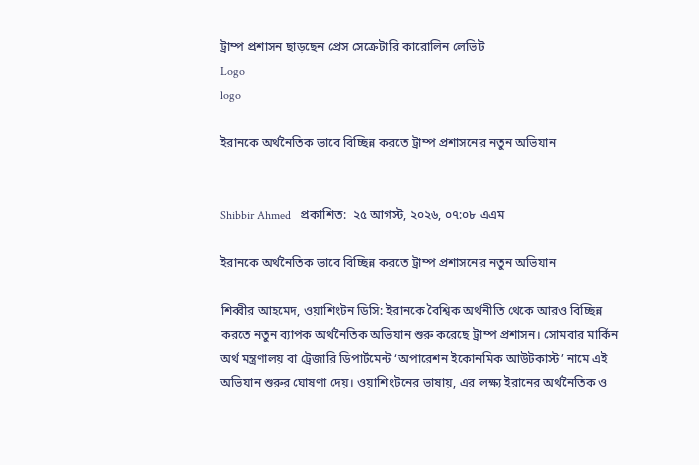ট্রাম্প প্রশাসন ছাড়ছেন প্রেস সেক্রেটারি কারোলিন লেভিট
Logo
logo

ইরানকে অর্থনৈতিক ভাবে বিচ্ছিন্ন করতে ট্রাম্প প্রশাসনের নতুন অভিযান


Shibbir Ahmed   প্রকাশিত:  ২৫ আগস্ট, ২০২৬, ০৭:০৮ এএম

ইরানকে অর্থনৈতিক ভাবে বিচ্ছিন্ন করতে ট্রাম্প প্রশাসনের নতুন অভিযান

শিব্বীর আহমেদ, ওয়াশিংটন ডিসি: ইরানকে বৈশ্বিক অর্থনীতি থেকে আরও বিচ্ছিন্ন করতে নতুন ব্যাপক অর্থনৈতিক অভিযান শুরু করেছে ট্রাম্প প্রশাসন। সোমবার মার্কিন অর্থ মন্ত্রণালয় বা ট্রেজারি ডিপার্টমেন্ট ‘অপারেশন ইকোনমিক আউটকাস্ট’ নামে এই অভিযান শুরুর ঘোষণা দেয়। ওয়াশিংটনের ভাষায়, এর লক্ষ্য ইরানের অর্থনৈতিক ও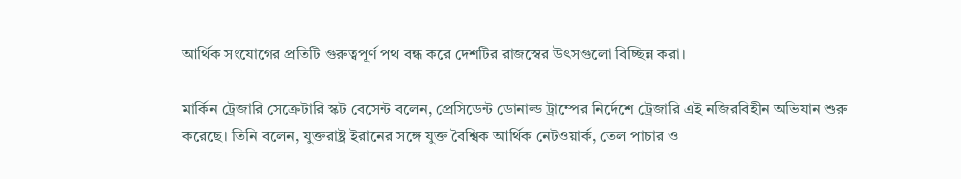আর্থিক সংযোগের প্রতিটি গুরুত্বপূর্ণ পথ বন্ধ করে দেশটির রাজস্বের উৎসগুলো বিচ্ছিন্ন করা।

মার্কিন ট্রেজারি সেক্রেটারি স্কট বেসেন্ট বলেন, প্রেসিডেন্ট ডোনাল্ড ট্রাম্পের নির্দেশে ট্রেজারি এই নজিরবিহীন অভিযান শুরু করেছে। তিনি বলেন, যুক্তরাষ্ট্র ইরানের সঙ্গে যুক্ত বৈশ্বিক আর্থিক নেটওয়ার্ক, তেল পাচার ও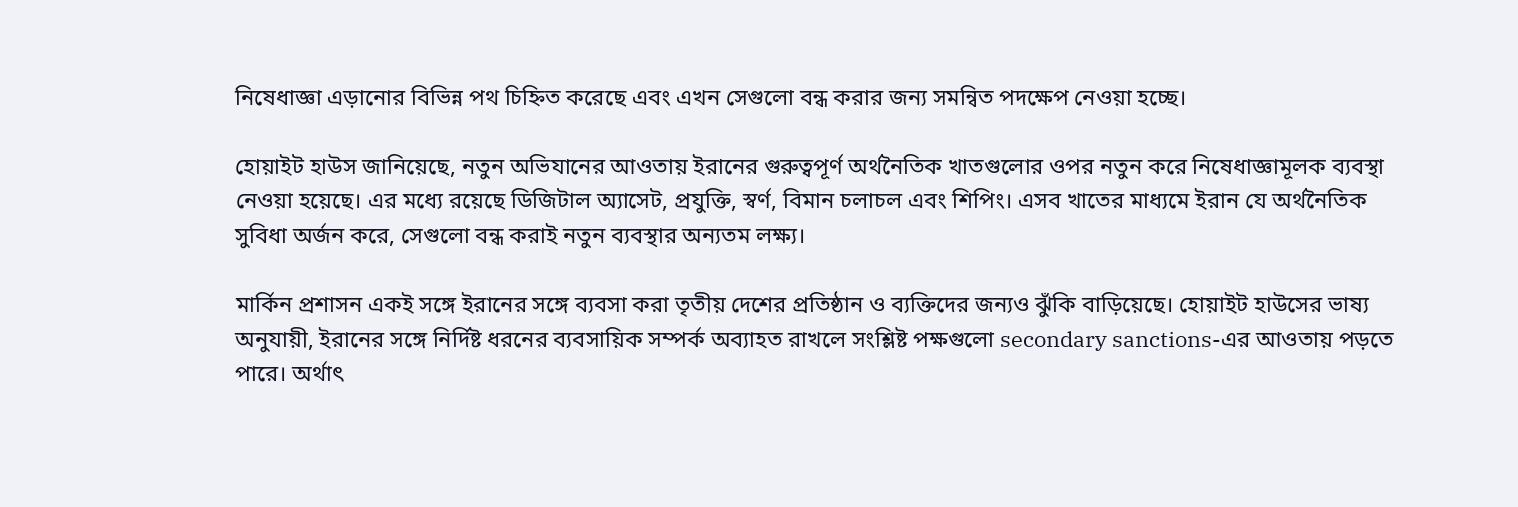নিষেধাজ্ঞা এড়ানোর বিভিন্ন পথ চিহ্নিত করেছে এবং এখন সেগুলো বন্ধ করার জন্য সমন্বিত পদক্ষেপ নেওয়া হচ্ছে।

হোয়াইট হাউস জানিয়েছে, নতুন অভিযানের আওতায় ইরানের গুরুত্বপূর্ণ অর্থনৈতিক খাতগুলোর ওপর নতুন করে নিষেধাজ্ঞামূলক ব্যবস্থা নেওয়া হয়েছে। এর মধ্যে রয়েছে ডিজিটাল অ্যাসেট, প্রযুক্তি, স্বর্ণ, বিমান চলাচল এবং শিপিং। এসব খাতের মাধ্যমে ইরান যে অর্থনৈতিক সুবিধা অর্জন করে, সেগুলো বন্ধ করাই নতুন ব্যবস্থার অন্যতম লক্ষ্য।

মার্কিন প্রশাসন একই সঙ্গে ইরানের সঙ্গে ব্যবসা করা তৃতীয় দেশের প্রতিষ্ঠান ও ব্যক্তিদের জন্যও ঝুঁকি বাড়িয়েছে। হোয়াইট হাউসের ভাষ্য অনুযায়ী, ইরানের সঙ্গে নির্দিষ্ট ধরনের ব্যবসায়িক সম্পর্ক অব্যাহত রাখলে সংশ্লিষ্ট পক্ষগুলো secondary sanctions-এর আওতায় পড়তে পারে। অর্থাৎ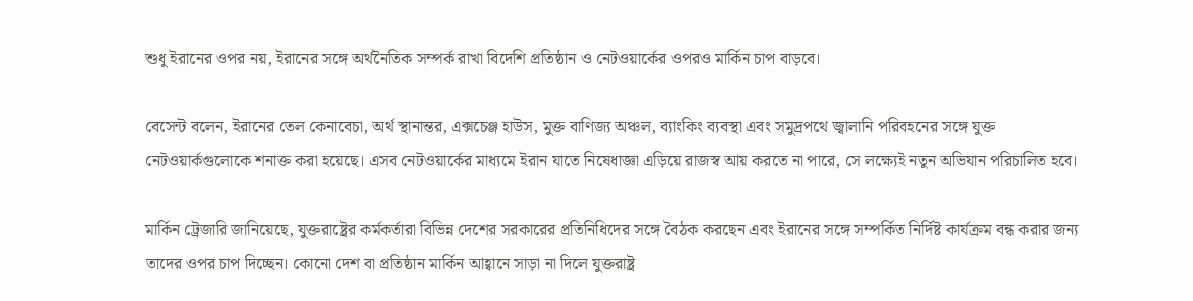শুধু ইরানের ওপর নয়, ইরানের সঙ্গে অর্থনৈতিক সম্পর্ক রাখা বিদেশি প্রতিষ্ঠান ও নেটওয়ার্কের ওপরও মার্কিন চাপ বাড়বে।

বেসেন্ট বলেন, ইরানের তেল কেনাবেচা, অর্থ স্থানান্তর, এক্সচেঞ্জ হাউস, মুক্ত বাণিজ্য অঞ্চল, ব্যাংকিং ব্যবস্থা এবং সমুদ্রপথে জ্বালানি পরিবহনের সঙ্গে যুক্ত নেটওয়ার্কগুলোকে শনাক্ত করা হয়েছে। এসব নেটওয়ার্কের মাধ্যমে ইরান যাতে নিষেধাজ্ঞা এড়িয়ে রাজস্ব আয় করতে না পারে, সে লক্ষ্যেই নতুন অভিযান পরিচালিত হবে।

মার্কিন ট্রেজারি জানিয়েছে, যুক্তরাষ্ট্রের কর্মকর্তারা বিভিন্ন দেশের সরকারের প্রতিনিধিদের সঙ্গে বৈঠক করছেন এবং ইরানের সঙ্গে সম্পর্কিত নির্দিষ্ট কার্যক্রম বন্ধ করার জন্য তাদের ওপর চাপ দিচ্ছেন। কোনো দেশ বা প্রতিষ্ঠান মার্কিন আহ্বানে সাড়া না দিলে যুক্তরাষ্ট্র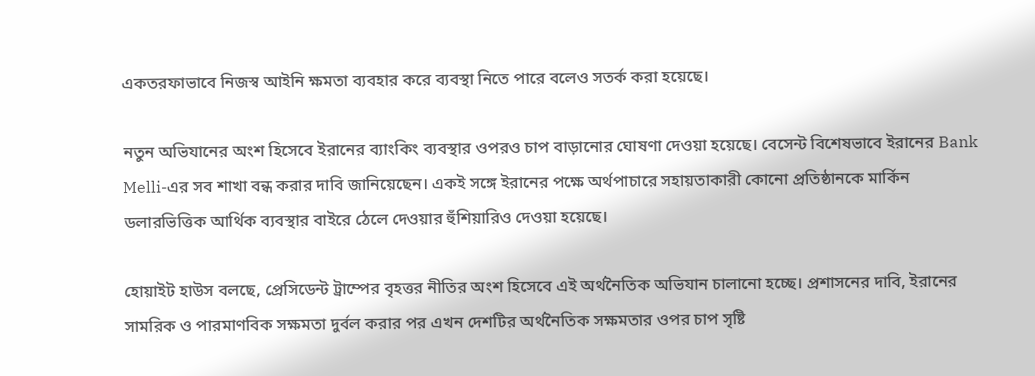একতরফাভাবে নিজস্ব আইনি ক্ষমতা ব্যবহার করে ব্যবস্থা নিতে পারে বলেও সতর্ক করা হয়েছে।

নতুন অভিযানের অংশ হিসেবে ইরানের ব্যাংকিং ব্যবস্থার ওপরও চাপ বাড়ানোর ঘোষণা দেওয়া হয়েছে। বেসেন্ট বিশেষভাবে ইরানের Bank Melli-এর সব শাখা বন্ধ করার দাবি জানিয়েছেন। একই সঙ্গে ইরানের পক্ষে অর্থপাচারে সহায়তাকারী কোনো প্রতিষ্ঠানকে মার্কিন ডলারভিত্তিক আর্থিক ব্যবস্থার বাইরে ঠেলে দেওয়ার হুঁশিয়ারিও দেওয়া হয়েছে।

হোয়াইট হাউস বলছে, প্রেসিডেন্ট ট্রাম্পের বৃহত্তর নীতির অংশ হিসেবে এই অর্থনৈতিক অভিযান চালানো হচ্ছে। প্রশাসনের দাবি, ইরানের সামরিক ও পারমাণবিক সক্ষমতা দুর্বল করার পর এখন দেশটির অর্থনৈতিক সক্ষমতার ওপর চাপ সৃষ্টি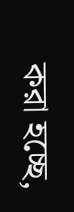করা হচ্ছে,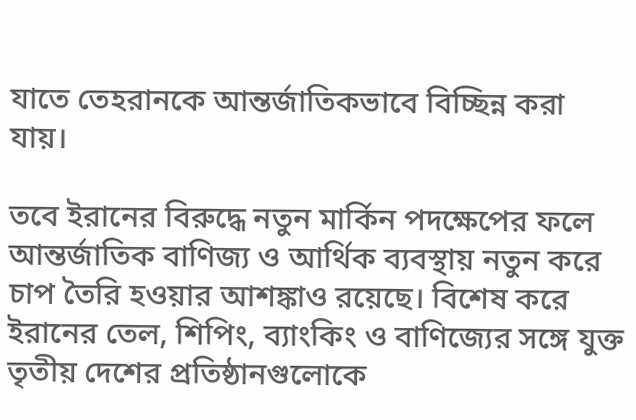যাতে তেহরানকে আন্তর্জাতিকভাবে বিচ্ছিন্ন করা যায়।

তবে ইরানের বিরুদ্ধে নতুন মার্কিন পদক্ষেপের ফলে আন্তর্জাতিক বাণিজ্য ও আর্থিক ব্যবস্থায় নতুন করে চাপ তৈরি হওয়ার আশঙ্কাও রয়েছে। বিশেষ করে ইরানের তেল, শিপিং, ব্যাংকিং ও বাণিজ্যের সঙ্গে যুক্ত তৃতীয় দেশের প্রতিষ্ঠানগুলোকে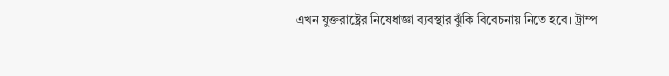এখন যুক্তরাষ্ট্রের নিষেধাজ্ঞা ব্যবস্থার ঝুঁকি বিবেচনায় নিতে হবে। ট্রাম্প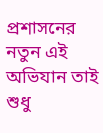প্রশাসনের নতুন এই অভিযান তাই শুধু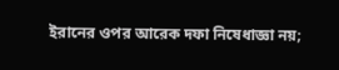ইরানের ওপর আরেক দফা নিষেধাজ্ঞা নয়;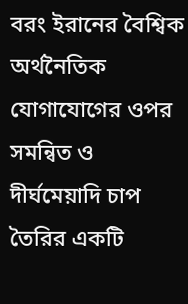বরং ইরানের বৈশ্বিক অর্থনৈতিক যোগাযোগের ওপর সমন্বিত ও দীর্ঘমেয়াদি চাপ তৈরির একটি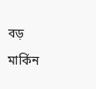বড় মার্কিন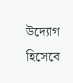উদ্যোগ হিসেবে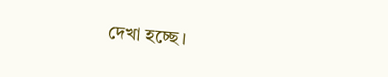দেখা হচ্ছে।